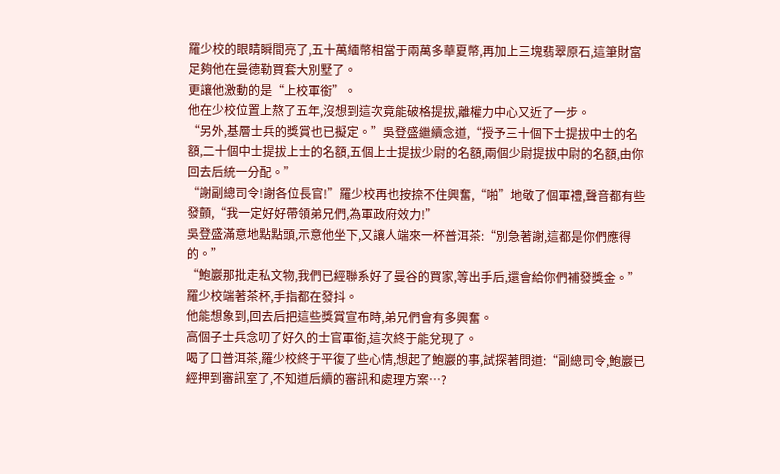羅少校的眼睛瞬間亮了,五十萬緬幣相當于兩萬多華夏幣,再加上三塊翡翠原石,這筆財富足夠他在曼德勒買套大別墅了。
更讓他激動的是“上校軍銜”。
他在少校位置上熬了五年,沒想到這次竟能破格提拔,離權力中心又近了一步。
“另外,基層士兵的獎賞也已擬定。”吳登盛繼續念道,“授予三十個下士提拔中士的名額,二十個中士提拔上士的名額,五個上士提拔少尉的名額,兩個少尉提拔中尉的名額,由你回去后統一分配。”
“謝副總司令!謝各位長官!”羅少校再也按捺不住興奮,“啪”地敬了個軍禮,聲音都有些發顫,“我一定好好帶領弟兄們,為軍政府效力!”
吳登盛滿意地點點頭,示意他坐下,又讓人端來一杯普洱茶:“別急著謝,這都是你們應得的。”
“鮑巖那批走私文物,我們已經聯系好了曼谷的買家,等出手后,還會給你們補發獎金。”
羅少校端著茶杯,手指都在發抖。
他能想象到,回去后把這些獎賞宣布時,弟兄們會有多興奮。
高個子士兵念叨了好久的士官軍銜,這次終于能兌現了。
喝了口普洱茶,羅少校終于平復了些心情,想起了鮑巖的事,試探著問道:“副總司令,鮑巖已經押到審訊室了,不知道后續的審訊和處理方案…?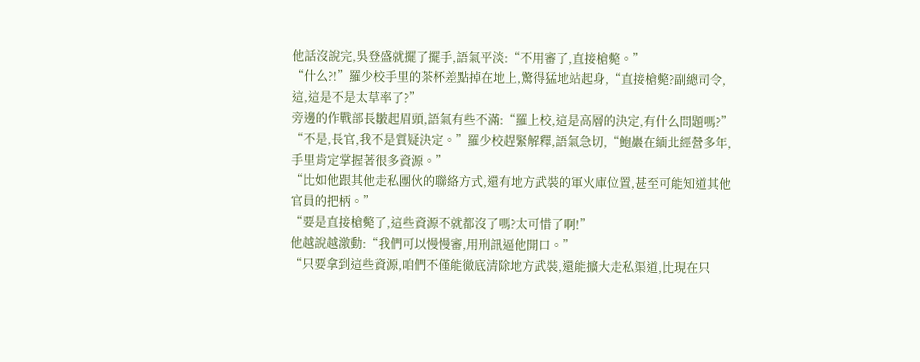他話沒說完,吳登盛就擺了擺手,語氣平淡:“不用審了,直接槍斃。”
“什么?!”羅少校手里的茶杯差點掉在地上,驚得猛地站起身,“直接槍斃?副總司令,這,這是不是太草率了?”
旁邊的作戰部長皺起眉頭,語氣有些不滿:“羅上校,這是高層的決定,有什么問題嗎?”
“不是,長官,我不是質疑決定。”羅少校趕緊解釋,語氣急切,“鮑巖在緬北經營多年,手里肯定掌握著很多資源。”
“比如他跟其他走私團伙的聯絡方式,還有地方武裝的軍火庫位置,甚至可能知道其他官員的把柄。”
“要是直接槍斃了,這些資源不就都沒了嗎?太可惜了啊!”
他越說越激動:“我們可以慢慢審,用刑訊逼他開口。”
“只要拿到這些資源,咱們不僅能徹底清除地方武裝,還能擴大走私渠道,比現在只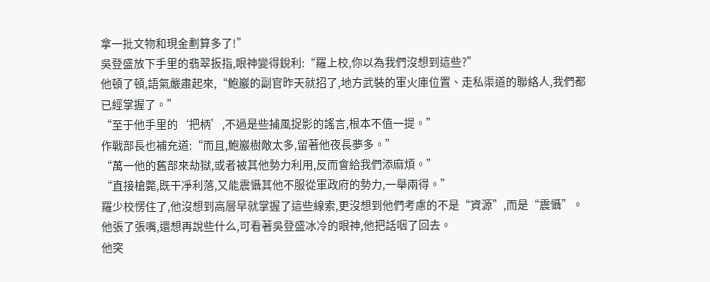拿一批文物和現金劃算多了!”
吳登盛放下手里的翡翠扳指,眼神變得銳利:“羅上校,你以為我們沒想到這些?”
他頓了頓,語氣嚴肅起來,“鮑巖的副官昨天就招了,地方武裝的軍火庫位置、走私渠道的聯絡人,我們都已經掌握了。”
“至于他手里的‘把柄’,不過是些捕風捉影的謠言,根本不值一提。”
作戰部長也補充道:“而且,鮑巖樹敵太多,留著他夜長夢多。”
“萬一他的舊部來劫獄,或者被其他勢力利用,反而會給我們添麻煩。”
“直接槍斃,既干凈利落,又能震懾其他不服從軍政府的勢力,一舉兩得。”
羅少校愣住了,他沒想到高層早就掌握了這些線索,更沒想到他們考慮的不是“資源”,而是“震懾”。
他張了張嘴,還想再說些什么,可看著吳登盛冰冷的眼神,他把話咽了回去。
他突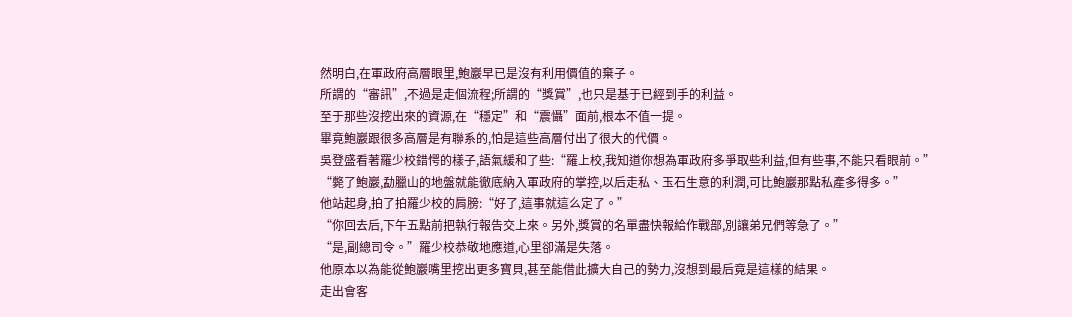然明白,在軍政府高層眼里,鮑巖早已是沒有利用價值的棄子。
所謂的“審訊”,不過是走個流程;所謂的“獎賞”,也只是基于已經到手的利益。
至于那些沒挖出來的資源,在“穩定”和“震懾”面前,根本不值一提。
畢竟鮑巖跟很多高層是有聯系的,怕是這些高層付出了很大的代價。
吳登盛看著羅少校錯愕的樣子,語氣緩和了些:“羅上校,我知道你想為軍政府多爭取些利益,但有些事,不能只看眼前。”
“斃了鮑巖,勐臘山的地盤就能徹底納入軍政府的掌控,以后走私、玉石生意的利潤,可比鮑巖那點私產多得多。”
他站起身,拍了拍羅少校的肩膀:“好了,這事就這么定了。”
“你回去后,下午五點前把執行報告交上來。另外,獎賞的名單盡快報給作戰部,別讓弟兄們等急了。”
“是,副總司令。”羅少校恭敬地應道,心里卻滿是失落。
他原本以為能從鮑巖嘴里挖出更多寶貝,甚至能借此擴大自己的勢力,沒想到最后竟是這樣的結果。
走出會客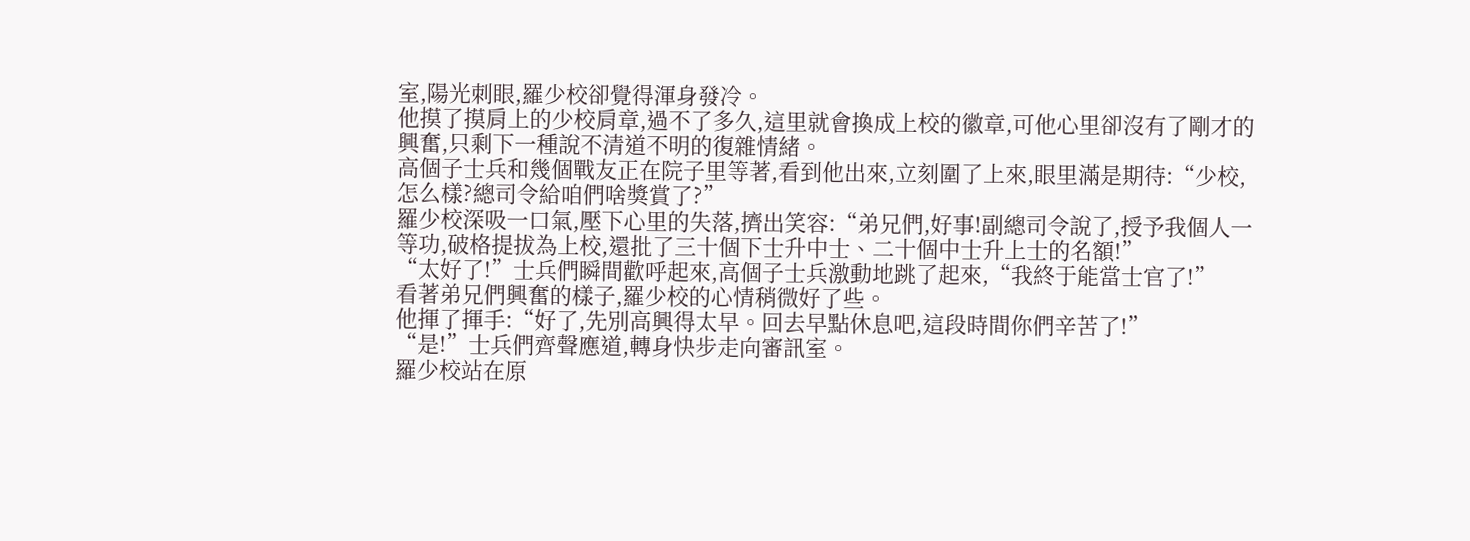室,陽光刺眼,羅少校卻覺得渾身發冷。
他摸了摸肩上的少校肩章,過不了多久,這里就會換成上校的徽章,可他心里卻沒有了剛才的興奮,只剩下一種說不清道不明的復雜情緒。
高個子士兵和幾個戰友正在院子里等著,看到他出來,立刻圍了上來,眼里滿是期待:“少校,怎么樣?總司令給咱們啥獎賞了?”
羅少校深吸一口氣,壓下心里的失落,擠出笑容:“弟兄們,好事!副總司令說了,授予我個人一等功,破格提拔為上校,還批了三十個下士升中士、二十個中士升上士的名額!”
“太好了!”士兵們瞬間歡呼起來,高個子士兵激動地跳了起來,“我終于能當士官了!”
看著弟兄們興奮的樣子,羅少校的心情稍微好了些。
他揮了揮手:“好了,先別高興得太早。回去早點休息吧,這段時間你們辛苦了!”
“是!”士兵們齊聲應道,轉身快步走向審訊室。
羅少校站在原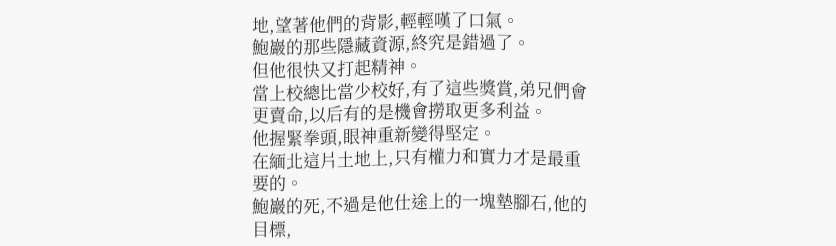地,望著他們的背影,輕輕嘆了口氣。
鮑巖的那些隱藏資源,終究是錯過了。
但他很快又打起精神。
當上校總比當少校好,有了這些獎賞,弟兄們會更賣命,以后有的是機會撈取更多利益。
他握緊拳頭,眼神重新變得堅定。
在緬北這片土地上,只有權力和實力才是最重要的。
鮑巖的死,不過是他仕途上的一塊墊腳石,他的目標,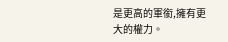是更高的軍銜,擁有更大的權力。